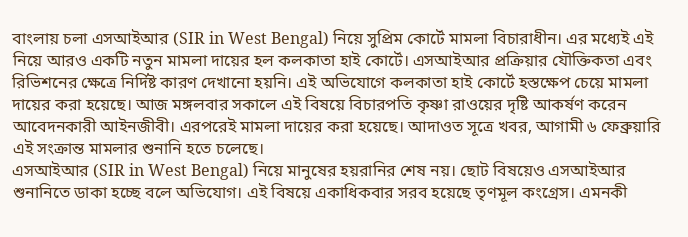বাংলায় চলা এসআইআর (SIR in West Bengal) নিয়ে সুপ্রিম কোর্টে মামলা বিচারাধীন। এর মধ্যেই এই নিয়ে আরও একটি নতুন মামলা দায়ের হল কলকাতা হাই কোর্টে। এসআইআর প্রক্রিয়ার যৌক্তিকতা এবং রিভিশনের ক্ষেত্রে নির্দিষ্ট কারণ দেখানো হয়নি। এই অভিযোগে কলকাতা হাই কোর্টে হস্তক্ষেপ চেয়ে মামলা দায়ের করা হয়েছে। আজ মঙ্গলবার সকালে এই বিষয়ে বিচারপতি কৃষ্ণা রাওয়ের দৃষ্টি আকর্ষণ করেন আবেদনকারী আইনজীবী। এরপরেই মামলা দায়ের করা হয়েছে। আদাওত সূত্রে খবর, আগামী ৬ ফেব্রুয়ারি এই সংক্রান্ত মামলার শুনানি হতে চলেছে।
এসআইআর (SIR in West Bengal) নিয়ে মানুষের হয়রানির শেষ নয়। ছোট বিষয়েও এসআইআর শুনানিতে ডাকা হচ্ছে বলে অভিযোগ। এই বিষয়ে একাধিকবার সরব হয়েছে তৃণমূল কংগ্রেস। এমনকী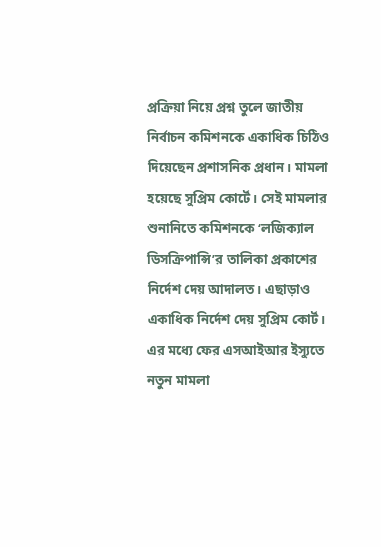প্রক্রিয়া নিয়ে প্রশ্ন তুলে জাতীয় নির্বাচন কমিশনকে একাধিক চিঠিও দিয়েছেন প্রশাসনিক প্রধান। মামলা হয়েছে সুপ্রিম কোর্টে। সেই মামলার শুনানিতে কমিশনকে ‘লজিক্যাল ডিসক্রিপান্সি’র তালিকা প্রকাশের নির্দেশ দেয় আদালত। এছাড়াও একাধিক নির্দেশ দেয় সুপ্রিম কোর্ট। এর মধ্যে ফের এসআইআর ইস্যুতে নতুন মামলা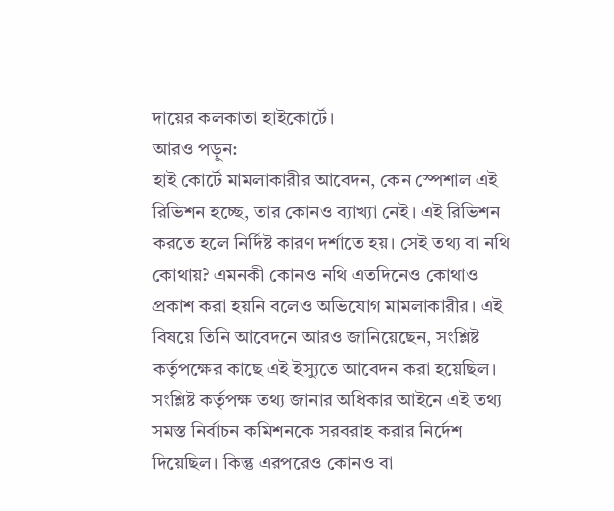দায়ের কলকাতা হাইকোর্টে।
আরও পড়ুন:
হাই কোর্টে মামলাকারীর আবেদন, কেন স্পেশাল এই রিভিশন হচ্ছে, তার কোনও ব্যাখ্যা নেই। এই রিভিশন করতে হলে নির্দিষ্ট কারণ দর্শাতে হয়। সেই তথ্য বা নথি কোথায়? এমনকী কোনও নথি এতদিনেও কোথাও প্রকাশ করা হয়নি বলেও অভিযোগ মামলাকারীর। এই বিষয়ে তিনি আবেদনে আরও জানিয়েছেন, সংশ্লিষ্ট কর্তৃপক্ষের কাছে এই ইস্যুতে আবেদন করা হয়েছিল। সংশ্লিষ্ট কর্তৃপক্ষ তথ্য জানার অধিকার আইনে এই তথ্য সমস্ত নির্বাচন কমিশনকে সরবরাহ করার নির্দেশ দিয়েছিল। কিন্তু এরপরেও কোনও বা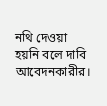নথি দেওয়া হয়নি বলে দাবি আবেদনকারীর।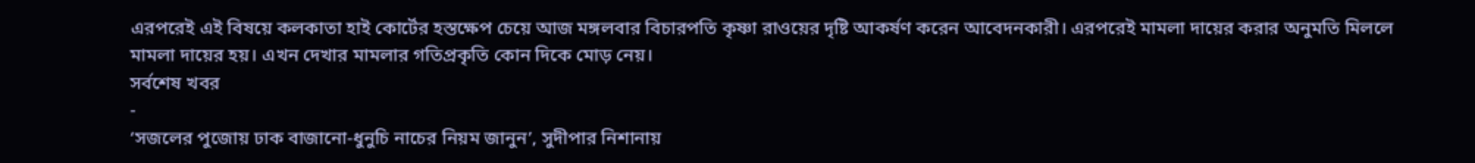এরপরেই এই বিষয়ে কলকাতা হাই কোর্টের হস্তক্ষেপ চেয়ে আজ মঙ্গলবার বিচারপতি কৃষ্ণা রাওয়ের দৃষ্টি আকর্ষণ করেন আবেদনকারী। এরপরেই মামলা দায়ের করার অনুমতি মিললে মামলা দায়ের হয়। এখন দেখার মামলার গতিপ্রকৃতি কোন দিকে মোড় নেয়।
সর্বশেষ খবর
-
‘সজলের পুজোয় ঢাক বাজানো-ধুনুচি নাচের নিয়ম জানুন’, সুদীপার নিশানায়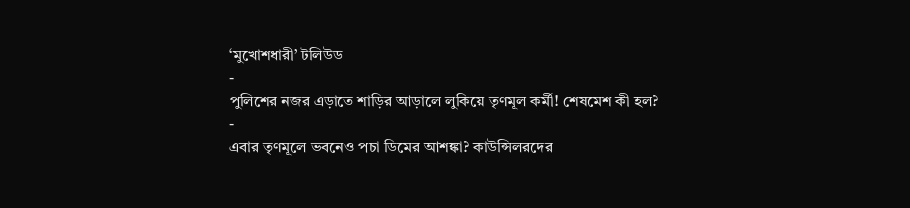‘মুখোশধারী’ টলিউড
-
পুলিশের নজর এড়াতে শাড়ির আড়ালে লুকিয়ে তৃণমূল কর্মী! শেষমেশ কী হল?
-
এবার তৃণমূলে ভবনেও পচা ডিমের আশঙ্কা? কাউন্সিলরদের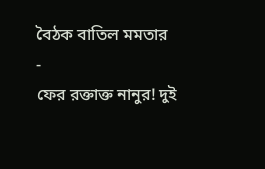বৈঠক বাতিল মমতার
-
ফের রক্তাক্ত নানুর! দুই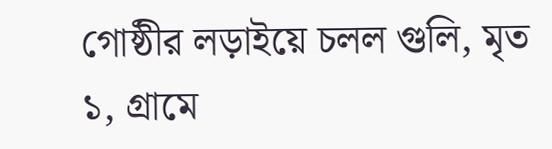গোষ্ঠীর লড়াইয়ে চলল গুলি, মৃত ১, গ্রামে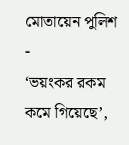মোতায়েন পুলিশ
-
‘ভয়ংকর রকম কমে গিয়েছে’,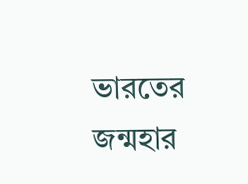ভারতের জন্মহার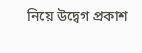নিয়ে উদ্বেগ প্রকাশ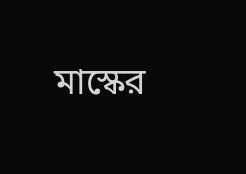মাস্কের